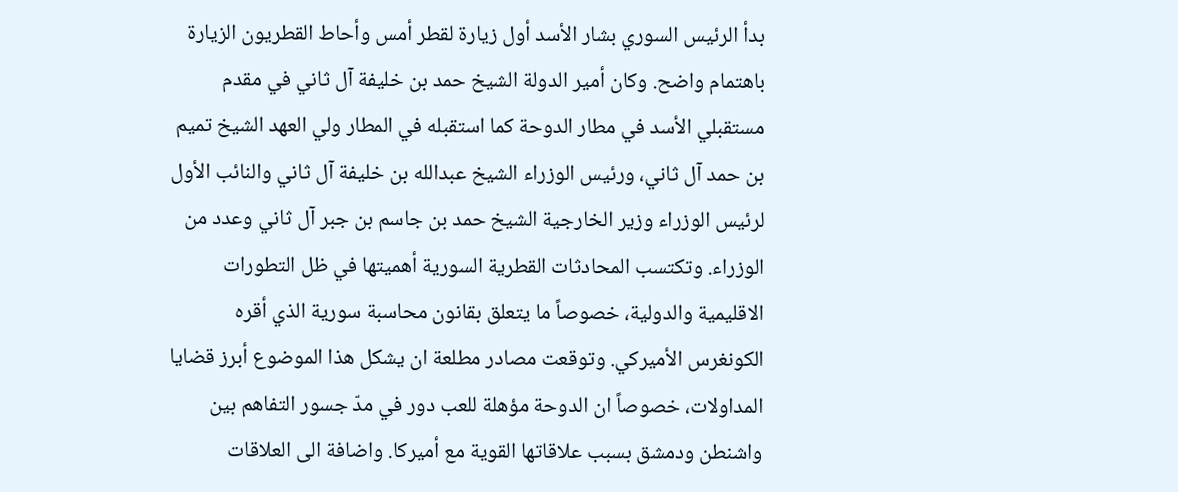بدأ الرئيس السوري بشار الأسد أول زيارة لقطر أمس وأحاط القطريون الزيارة باهتمام واضح. وكان أمير الدولة الشيخ حمد بن خليفة آل ثاني في مقدم مستقبلي الأسد في مطار الدوحة كما استقبله في المطار ولي العهد الشيخ تميم بن حمد آل ثاني، ورئيس الوزراء الشيخ عبدالله بن خليفة آل ثاني والنائب الأول لرئيس الوزراء وزير الخارجية الشيخ حمد بن جاسم بن جبر آل ثاني وعدد من الوزراء. وتكتسب المحادثات القطرية السورية أهميتها في ظل التطورات الاقليمية والدولية، خصوصاً ما يتعلق بقانون محاسبة سورية الذي أقره الكونغرس الأميركي. وتوقعت مصادر مطلعة ان يشكل هذا الموضوع أبرز قضايا المداولات، خصوصاً ان الدوحة مؤهلة للعب دور في مدّ جسور التفاهم بين واشنطن ودمشق بسبب علاقاتها القوية مع أميركا. واضافة الى العلاقات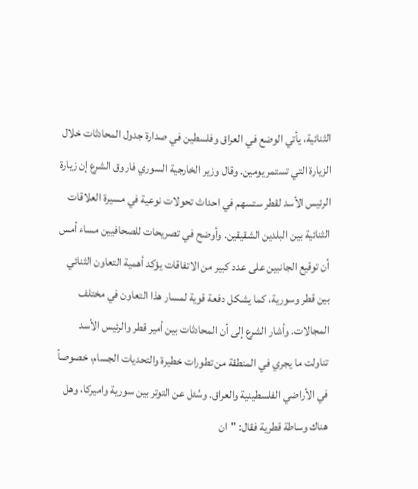الثنائية، يأتي الوضع في العراق وفلسطين في صدارة جدول المحادثات خلال الزيارة التي تستمر يومين. وقال وزير الخارجية السوري فاروق الشرع إن زيارة الرئيس الأسد لقطر ستسهم في احداث تحولات نوعية في مسيرة العلاقات الثنائية بين البلدين الشقيقين. وأوضح في تصريحات للصحافيين مساء أمس أن توقيع الجانبين على عدد كبير من الاتفاقات يؤكد أهمية التعاون الثنائي بين قطر وسورية، كما يشكل دفعة قوية لمسار هذا التعاون في مختلف المجالات. وأشار الشرع إلى أن المحادثات بين أمير قطر والرئيس الأسد تناولت ما يجري في المنطقة من تطورات خطيرة والتحديات الجسام، خصوصاً في الأراضي الفلسطينية والعراق. وسُئل عن التوتر بين سورية واميركا، وهل هناك وساطة قطرية فقال: "ان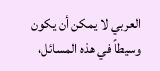العربي لا يمكن أن يكون وسيطاً في هذه المسائل،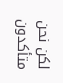لكن نحن متأكدون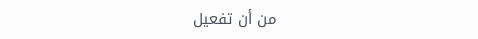من أن تفعيل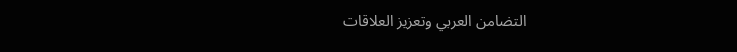التضامن العربي وتعزيز العلاقات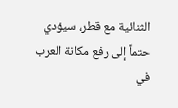الثنائية مع قطر، سيؤدي حتماً إلى رفع مكانة العرب في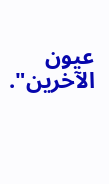عيون الآخرين".